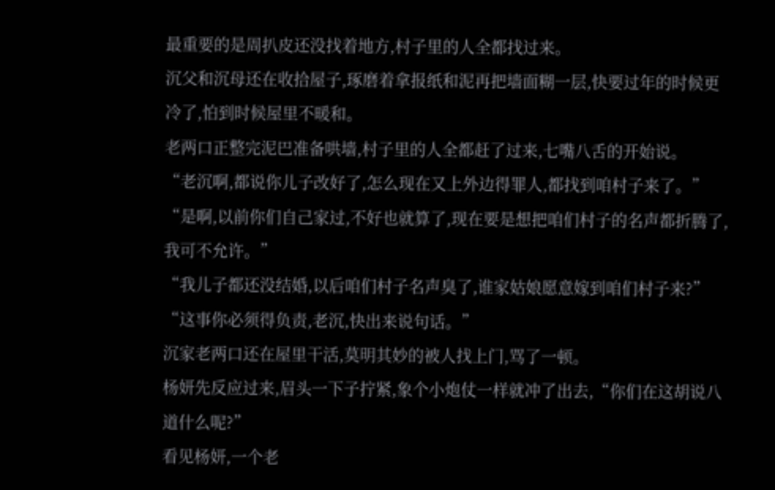最重要的是周扒皮还没找着地方,村子里的人全都找过来。
沉父和沉母还在收拾屋子,琢磨着拿报纸和泥再把墙面糊一层,快要过年的时候更冷了,怕到时候屋里不暖和。
老两口正整完泥巴准备哄墙,村子里的人全都赶了过来,七嘴八舌的开始说。
“老沉啊,都说你儿子改好了,怎么现在又上外边得罪人,都找到咱村子来了。”
“是啊,以前你们自己家过,不好也就算了,现在要是想把咱们村子的名声都折腾了,我可不允许。”
“我儿子都还没结婚,以后咱们村子名声臭了,谁家姑娘愿意嫁到咱们村子来?”
“这事你必须得负责,老沉,快出来说句话。”
沉家老两口还在屋里干活,莫明其妙的被人找上门,骂了一顿。
杨妍先反应过来,眉头一下子拧紧,象个小炮仗一样就冲了出去,“你们在这胡说八道什么呢?”
看见杨妍,一个老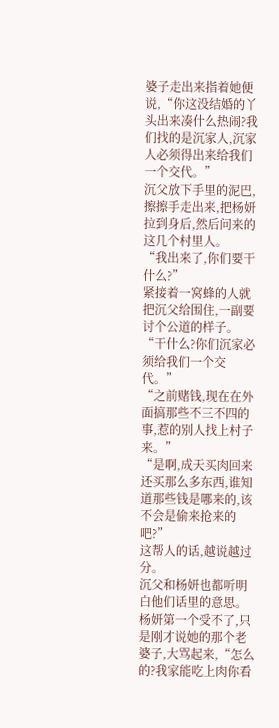婆子走出来指着她便说,“你这没结婚的丫头出来凑什么热闹?我们找的是沉家人,沉家人必须得出来给我们一个交代。”
沉父放下手里的泥巴,擦擦手走出来,把杨妍拉到身后,然后问来的这几个村里人。
“我出来了,你们要干什么?”
紧接着一窝蜂的人就把沉父给围住,一副要讨个公道的样子。
“干什么?你们沉家必须给我们一个交代。”
“之前赌钱,现在在外面搞那些不三不四的事,惹的别人找上村子来。”
“是啊,成天买肉回来还买那么多东西,谁知道那些钱是哪来的,该不会是偷来抢来的吧?”
这帮人的话,越说越过分。
沉父和杨妍也都听明白他们话里的意思。
杨妍第一个受不了,只是刚才说她的那个老婆子,大骂起来,“怎么的?我家能吃上肉你看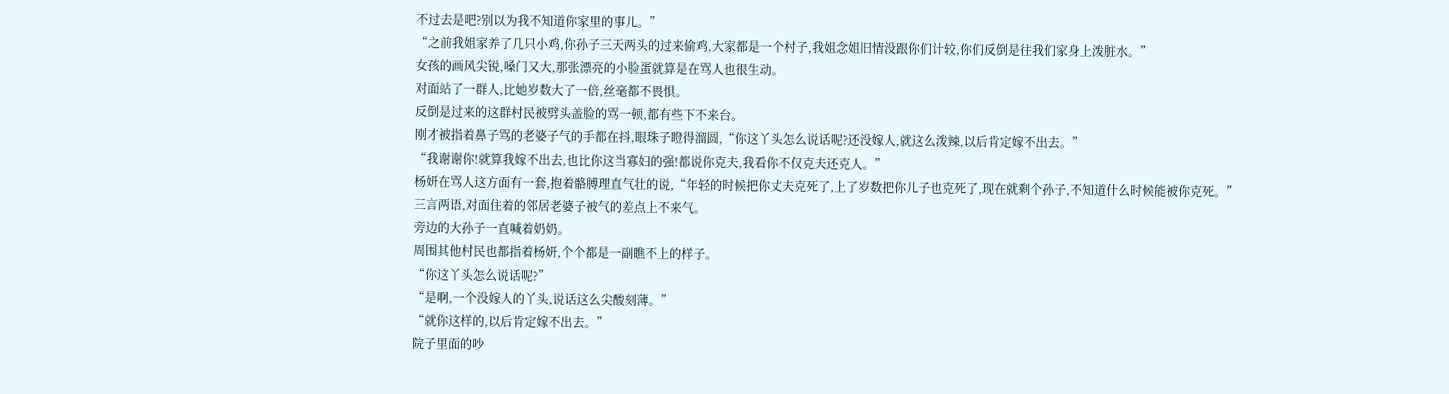不过去是吧?别以为我不知道你家里的事儿。”
“之前我姐家养了几只小鸡,你孙子三天两头的过来偷鸡,大家都是一个村子,我姐念姐旧情没跟你们计较,你们反倒是往我们家身上泼脏水。”
女孩的画风尖锐,嗓门又大,那张漂亮的小脸蛋就算是在骂人也很生动。
对面站了一群人,比她岁数大了一倍,丝毫都不畏惧。
反倒是过来的这群村民被劈头盖脸的骂一顿,都有些下不来台。
刚才被指着鼻子骂的老婆子气的手都在抖,眼珠子瞪得溜圆,“你这丫头怎么说话呢?还没嫁人,就这么泼辣,以后肯定嫁不出去。”
“我谢谢你!就算我嫁不出去,也比你这当寡妇的强!都说你克夫,我看你不仅克夫还克人。”
杨妍在骂人这方面有一套,抱着骼膊理直气壮的说,“年轻的时候把你丈夫克死了,上了岁数把你儿子也克死了,现在就剩个孙子,不知道什么时候能被你克死。”
三言两语,对面住着的邻居老婆子被气的差点上不来气。
旁边的大孙子一直喊着奶奶。
周围其他村民也都指着杨妍,个个都是一副瞧不上的样子。
“你这丫头怎么说话呢?”
“是啊,一个没嫁人的丫头,说话这么尖酸刻薄。”
“就你这样的,以后肯定嫁不出去。”
院子里面的吵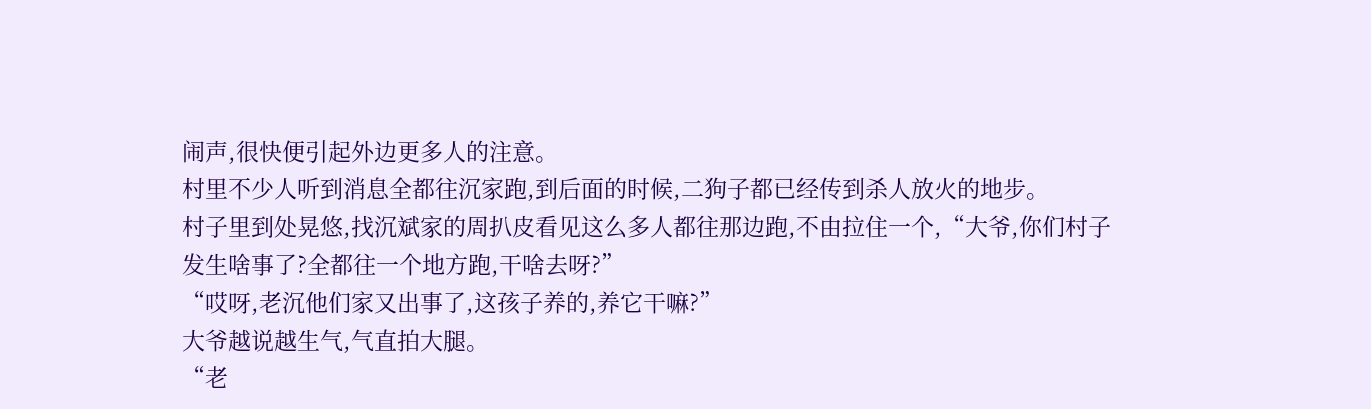闹声,很快便引起外边更多人的注意。
村里不少人听到消息全都往沉家跑,到后面的时候,二狗子都已经传到杀人放火的地步。
村子里到处晃悠,找沉斌家的周扒皮看见这么多人都往那边跑,不由拉住一个,“大爷,你们村子发生啥事了?全都往一个地方跑,干啥去呀?”
“哎呀,老沉他们家又出事了,这孩子养的,养它干嘛?”
大爷越说越生气,气直拍大腿。
“老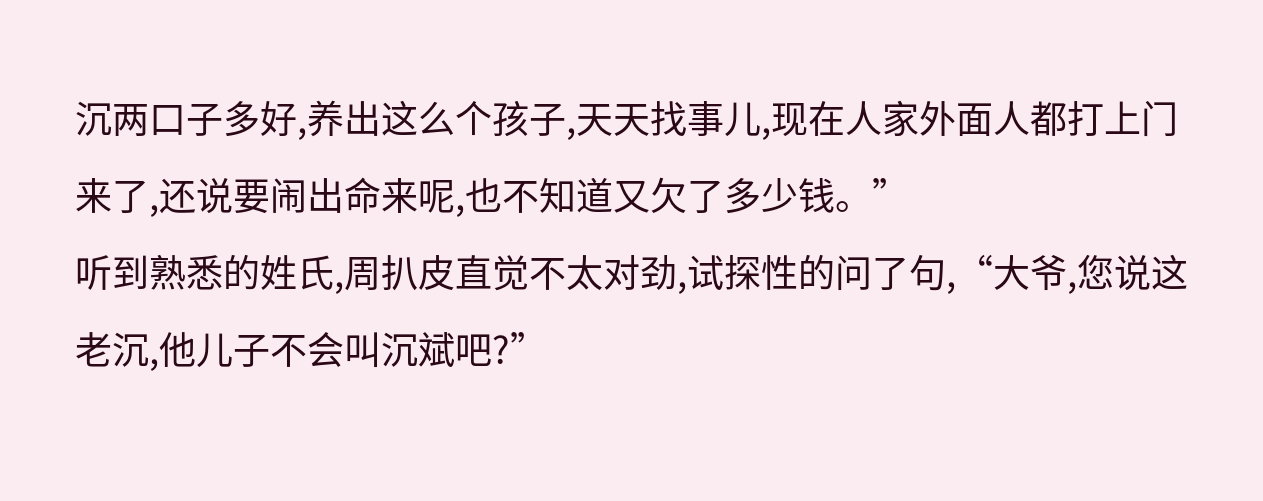沉两口子多好,养出这么个孩子,天天找事儿,现在人家外面人都打上门来了,还说要闹出命来呢,也不知道又欠了多少钱。”
听到熟悉的姓氏,周扒皮直觉不太对劲,试探性的问了句,“大爷,您说这老沉,他儿子不会叫沉斌吧?”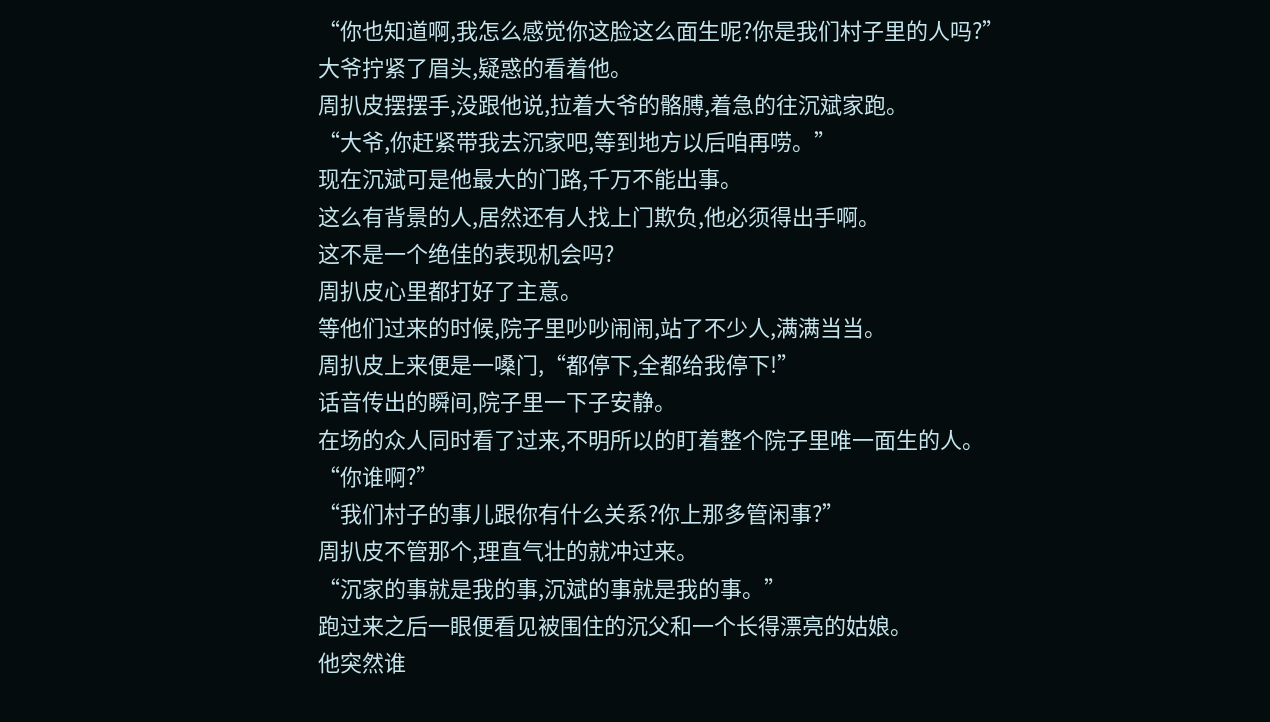“你也知道啊,我怎么感觉你这脸这么面生呢?你是我们村子里的人吗?”
大爷拧紧了眉头,疑惑的看着他。
周扒皮摆摆手,没跟他说,拉着大爷的骼膊,着急的往沉斌家跑。
“大爷,你赶紧带我去沉家吧,等到地方以后咱再唠。”
现在沉斌可是他最大的门路,千万不能出事。
这么有背景的人,居然还有人找上门欺负,他必须得出手啊。
这不是一个绝佳的表现机会吗?
周扒皮心里都打好了主意。
等他们过来的时候,院子里吵吵闹闹,站了不少人,满满当当。
周扒皮上来便是一嗓门,“都停下,全都给我停下!”
话音传出的瞬间,院子里一下子安静。
在场的众人同时看了过来,不明所以的盯着整个院子里唯一面生的人。
“你谁啊?”
“我们村子的事儿跟你有什么关系?你上那多管闲事?”
周扒皮不管那个,理直气壮的就冲过来。
“沉家的事就是我的事,沉斌的事就是我的事。”
跑过来之后一眼便看见被围住的沉父和一个长得漂亮的姑娘。
他突然谁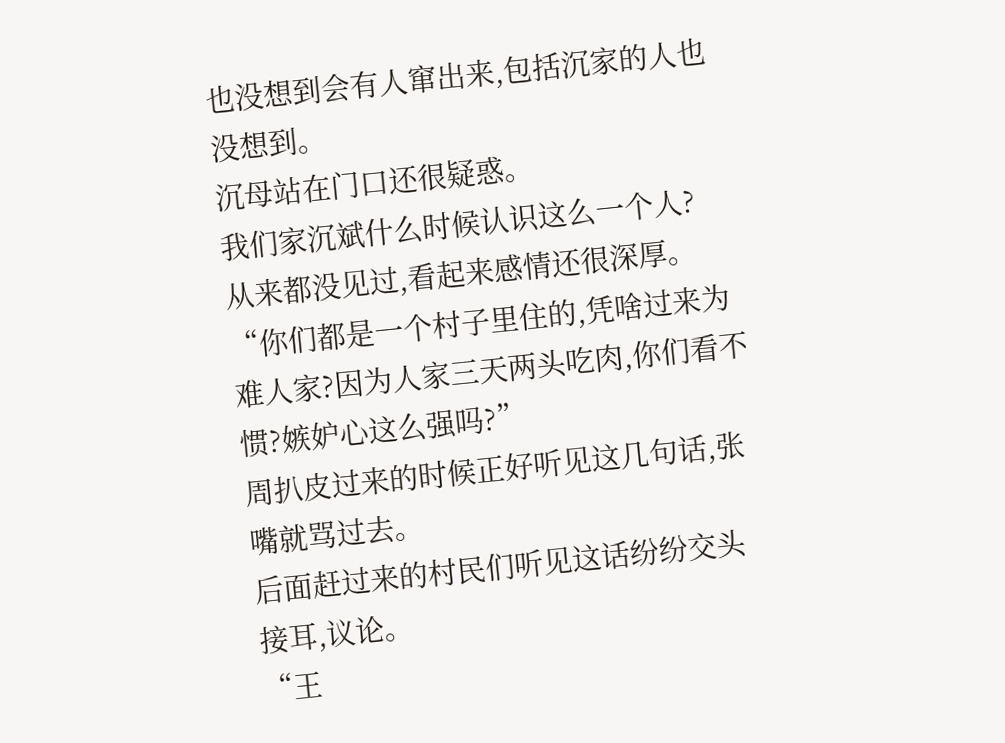也没想到会有人窜出来,包括沉家的人也没想到。
沉母站在门口还很疑惑。
我们家沉斌什么时候认识这么一个人?
从来都没见过,看起来感情还很深厚。
“你们都是一个村子里住的,凭啥过来为难人家?因为人家三天两头吃肉,你们看不惯?嫉妒心这么强吗?”
周扒皮过来的时候正好听见这几句话,张嘴就骂过去。
后面赶过来的村民们听见这话纷纷交头接耳,议论。
“王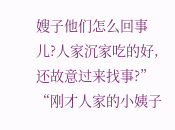嫂子他们怎么回事儿?人家沉家吃的好,还故意过来找事?”
“刚才人家的小姨子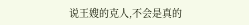说王嫂的克人,不会是真的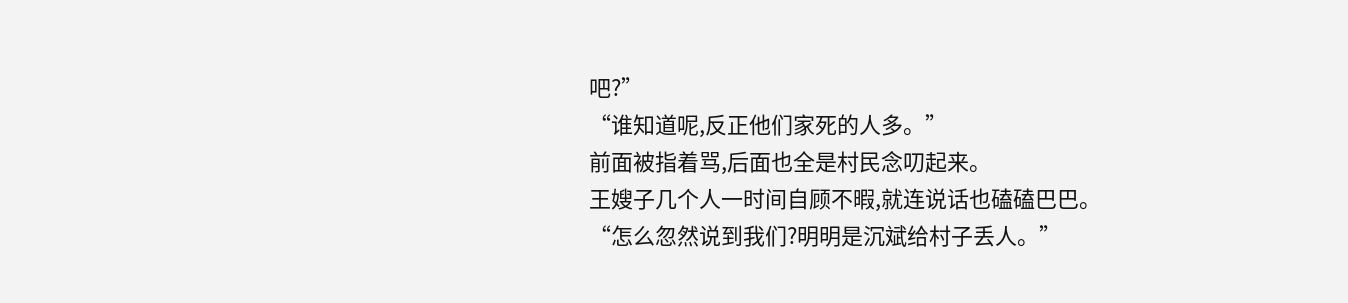吧?”
“谁知道呢,反正他们家死的人多。”
前面被指着骂,后面也全是村民念叨起来。
王嫂子几个人一时间自顾不暇,就连说话也磕磕巴巴。
“怎么忽然说到我们?明明是沉斌给村子丢人。”